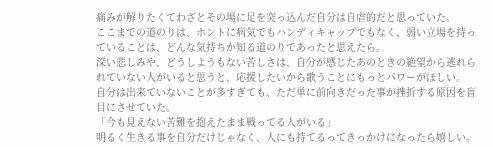痛みが解りたくてわざとその場に足を突っ込んだ自分は自虐的だと思っていた。
ここまでの道のりは、ホントに病気でもハンディキャップでもなく、弱い立場を持っていることは、どんな気持ちか知る道のりであったと思えたら。
深い悲しみや、どうしようもない苦しさは、自分が感じたあのときの絶望から逃れられていない人がいると思うと、応援したいから歌うことにもっとパワーがほしい。
自分は出来ていないことが多すぎても、ただ単に前向きだった事が挫折する原因を盲目にさせていた。
「今も見えない苦難を抱えたまま戦ってる人がいる」
明るく生きる事を自分だけじゃなく、人にも持てるってきっかけになったら嬉しい。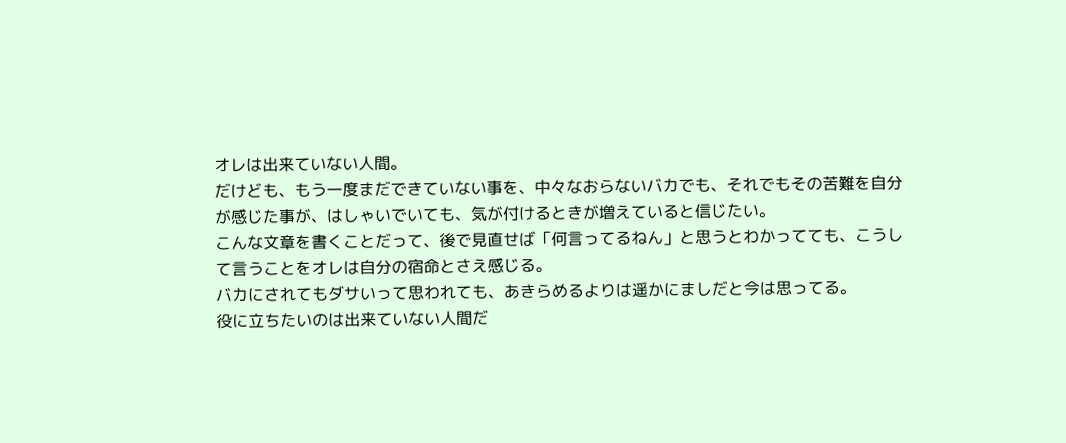オレは出来ていない人間。
だけども、もう一度まだできていない事を、中々なおらないバカでも、それでもその苦難を自分が感じた事が、はしゃいでいても、気が付けるときが増えていると信じたい。
こんな文章を書くことだって、後で見直せば「何言ってるねん」と思うとわかってても、こうして言うことをオレは自分の宿命とさえ感じる。
バカにされてもダサいって思われても、あきらめるよりは遥かにましだと今は思ってる。
役に立ちたいのは出来ていない人間だ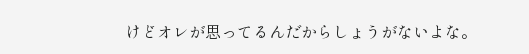けどオレが思ってるんだからしょうがないよな。